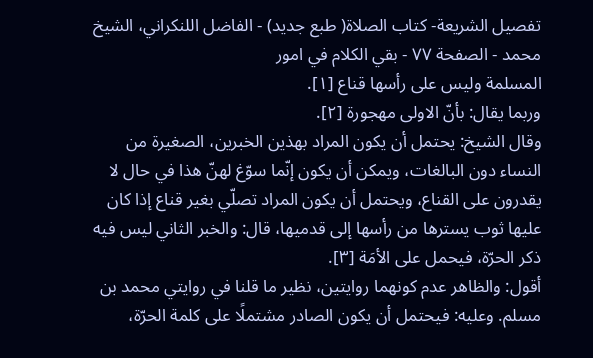تفصيل الشريعة- كتاب الصلاة( طبع جديد) - الفاضل اللنكراني، الشيخ محمد - الصفحة ٧٧ - بقي الكلام في امور
المسلمة وليس على رأسها قناع [١].
وربما يقال: بأنّ الاولى مهجورة [٢].
وقال الشيخ: يحتمل أن يكون المراد بهذين الخبرين، الصغيرة من النساء دون البالغات، ويمكن أن يكون إنّما سوّغ لهنّ هذا في حال لا يقدرون على القناع، ويحتمل أن يكون المراد تصلّي بغير قناع إذا كان عليها ثوب يسترها من رأسها إلى قدميها، قال: والخبر الثاني ليس فيه ذكر الحرّة، فيحمل على الأمَة [٣].
أقول: والظاهر عدم كونهما روايتين، نظير ما قلنا في روايتي محمد بن مسلم. وعليه: فيحتمل أن يكون الصادر مشتملًا على كلمة الحرّة،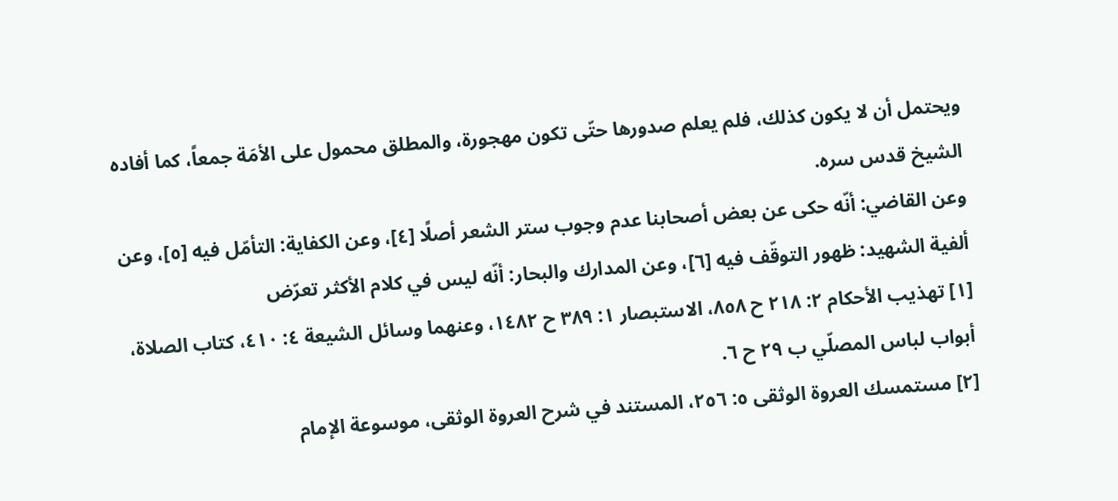ويحتمل أن لا يكون كذلك، فلم يعلم صدورها حتّى تكون مهجورة، والمطلق محمول على الأمَة جمعاً، كما أفاده الشيخ قدس سره.
وعن القاضي: أنّه حكى عن بعض أصحابنا عدم وجوب ستر الشعر أصلًا [٤]، وعن الكفاية: التأمّل فيه [٥]، وعن ألفية الشهيد: ظهور التوقّف فيه [٦]، وعن المدارك والبحار: أنّه ليس في كلام الأكثر تعرّض
[١] تهذيب الأحكام ٢: ٢١٨ ح ٨٥٨، الاستبصار ١: ٣٨٩ ح ١٤٨٢، وعنهما وسائل الشيعة ٤: ٤١٠، كتاب الصلاة، أبواب لباس المصلّي ب ٢٩ ح ٦.
[٢] مستمسك العروة الوثقى ٥: ٢٥٦، المستند في شرح العروة الوثقى، موسوعة الإمام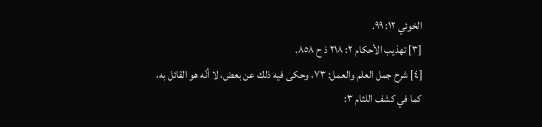الخوئي ١٢: ٩٩.
[٣] تهذيب الأحكام ٢: ٢١٨ ذ ح ٨٥٨.
[٤] شرح جمل العلم والعمل: ٧٣، وحكى فيه ذلك عن بعض، لا أنّه هو القائل به، كما في كشف اللثام ٣: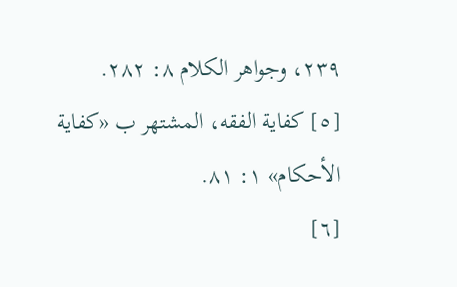٢٣٩، وجواهر الكلام ٨: ٢٨٢.
[٥] كفاية الفقه، المشتهر ب «كفاية الأحكام» ١: ٨١.
[٦]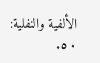الألفية والنفلية: ٥٠.